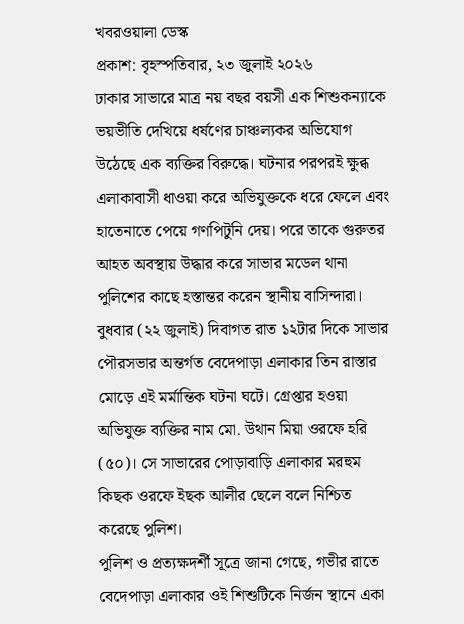খবরওয়ালা ডেস্ক
প্রকাশ: বৃহস্পতিবার, ২৩ জুলাই ২০২৬
ঢাকার সাভারে মাত্র নয় বছর বয়সী এক শিশুকন্যাকে ভয়ভীতি দেখিয়ে ধর্ষণের চাঞ্চল্যকর অভিযোগ উঠেছে এক ব্যক্তির বিরুদ্ধে। ঘটনার পরপরই ক্ষুব্ধ এলাকাবাসী ধাওয়া করে অভিযুক্তকে ধরে ফেলে এবং হাতেনাতে পেয়ে গণপিটুনি দেয়। পরে তাকে গুরুতর আহত অবস্থায় উদ্ধার করে সাভার মডেল থানা পুলিশের কাছে হস্তান্তর করেন স্থানীয় বাসিন্দারা।
বুধবার (২২ জুলাই) দিবাগত রাত ১২টার দিকে সাভার পৌরসভার অন্তর্গত বেদেপাড়া এলাকার তিন রাস্তার মোড়ে এই মর্মান্তিক ঘটনা ঘটে। গ্রেপ্তার হওয়া অভিযুক্ত ব্যক্তির নাম মো. উথান মিয়া ওরফে হরি (৫০)। সে সাভারের পোড়াবাড়ি এলাকার মরহুম কিছক ওরফে ইছক আলীর ছেলে বলে নিশ্চিত করেছে পুলিশ।
পুলিশ ও প্রত্যক্ষদর্শী সূত্রে জানা গেছে, গভীর রাতে বেদেপাড়া এলাকার ওই শিশুটিকে নির্জন স্থানে একা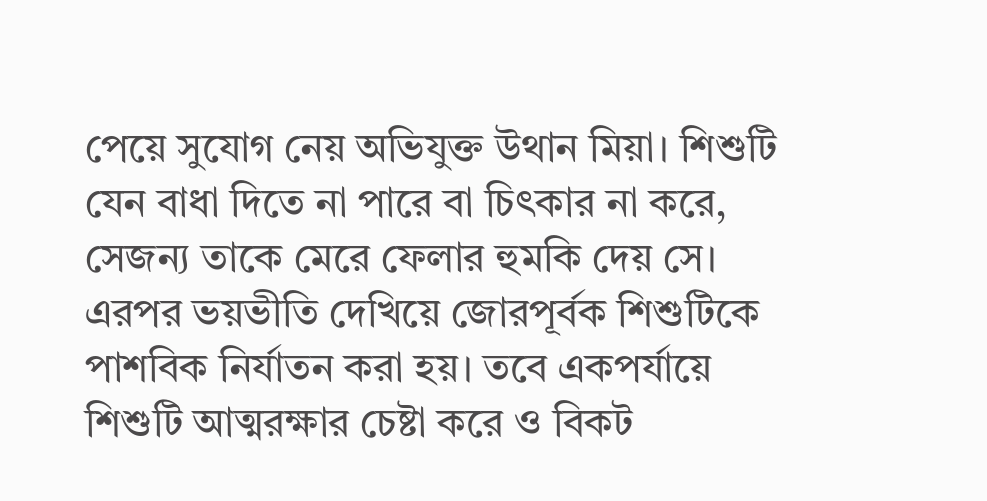পেয়ে সুযোগ নেয় অভিযুক্ত উথান মিয়া। শিশুটি যেন বাধা দিতে না পারে বা চিৎকার না করে, সেজন্য তাকে মেরে ফেলার হুমকি দেয় সে। এরপর ভয়ভীতি দেখিয়ে জোরপূর্বক শিশুটিকে পাশবিক নির্যাতন করা হয়। তবে একপর্যায়ে শিশুটি আত্মরক্ষার চেষ্টা করে ও বিকট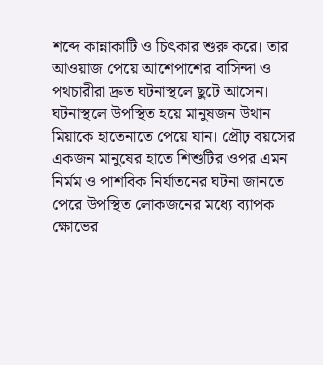শব্দে কান্নাকাটি ও চিৎকার শুরু করে। তার আওয়াজ পেয়ে আশেপাশের বাসিন্দা ও পথচারীরা দ্রুত ঘটনাস্থলে ছুটে আসেন।
ঘটনাস্থলে উপস্থিত হয়ে মানুষজন উথান মিয়াকে হাতেনাতে পেয়ে যান। প্রৌঢ় বয়সের একজন মানুষের হাতে শিশুটির ওপর এমন নির্মম ও পাশবিক নির্যাতনের ঘটনা জানতে পেরে উপস্থিত লোকজনের মধ্যে ব্যাপক ক্ষোভের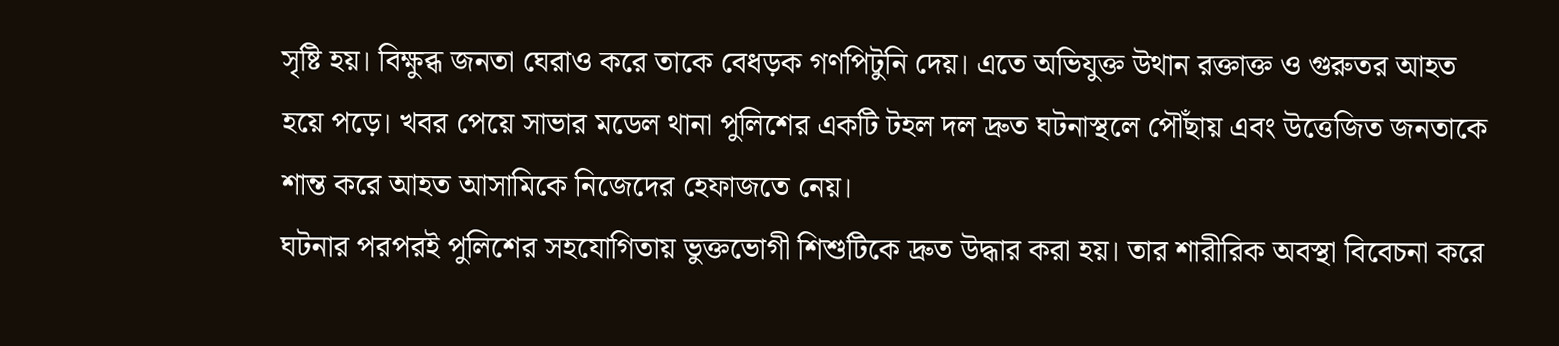সৃষ্টি হয়। বিক্ষুব্ধ জনতা ঘেরাও করে তাকে বেধড়ক গণপিটুনি দেয়। এতে অভিযুক্ত উথান রক্তাক্ত ও গুরুতর আহত হয়ে পড়ে। খবর পেয়ে সাভার মডেল থানা পুলিশের একটি টহল দল দ্রুত ঘটনাস্থলে পৌঁছায় এবং উত্তেজিত জনতাকে শান্ত করে আহত আসামিকে নিজেদের হেফাজতে নেয়।
ঘটনার পরপরই পুলিশের সহযোগিতায় ভুক্তভোগী শিশুটিকে দ্রুত উদ্ধার করা হয়। তার শারীরিক অবস্থা বিবেচনা করে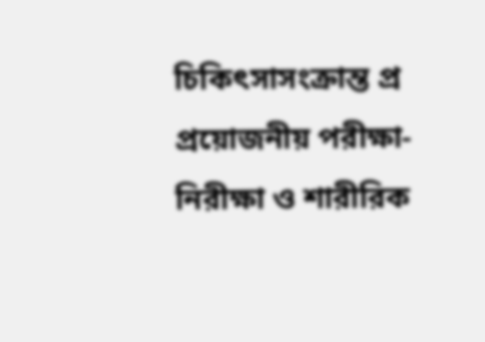চিকিৎসাসংক্রান্ত প্র প্রয়োজনীয় পরীক্ষা-নিরীক্ষা ও শারীরিক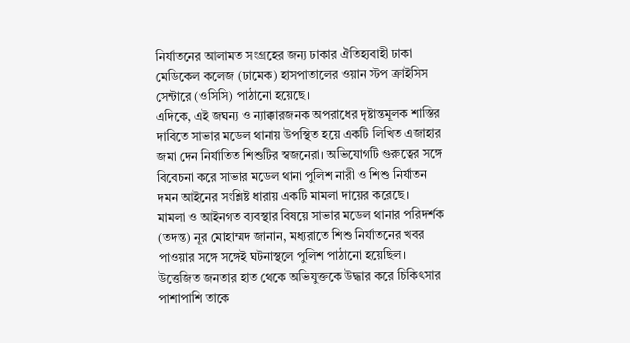নির্যাতনের আলামত সংগ্রহের জন্য ঢাকার ঐতিহ্যবাহী ঢাকা মেডিকেল কলেজ (ঢামেক) হাসপাতালের ওয়ান স্টপ ক্রাইসিস সেন্টারে (ওসিসি) পাঠানো হয়েছে।
এদিকে, এই জঘন্য ও ন্যাক্কারজনক অপরাধের দৃষ্টান্তমূলক শাস্তির দাবিতে সাভার মডেল থানায় উপস্থিত হয়ে একটি লিখিত এজাহার জমা দেন নির্যাতিত শিশুটির স্বজনেরা। অভিযোগটি গুরুত্বের সঙ্গে বিবেচনা করে সাভার মডেল থানা পুলিশ নারী ও শিশু নির্যাতন দমন আইনের সংশ্লিষ্ট ধারায় একটি মামলা দায়ের করেছে।
মামলা ও আইনগত ব্যবস্থার বিষয়ে সাভার মডেল থানার পরিদর্শক (তদন্ত) নূর মোহাম্মদ জানান, মধ্যরাতে শিশু নির্যাতনের খবর পাওয়ার সঙ্গে সঙ্গেই ঘটনাস্থলে পুলিশ পাঠানো হয়েছিল। উত্তেজিত জনতার হাত থেকে অভিযুক্তকে উদ্ধার করে চিকিৎসার পাশাপাশি তাকে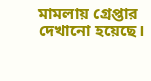মামলায় গ্রেপ্তার দেখানো হয়েছে।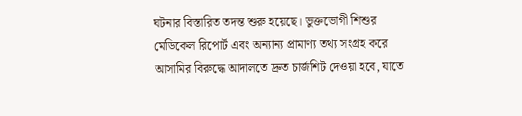ঘটনার বিস্তারিত তদন্ত শুরু হয়েছে। ভুক্তভোগী শিশুর মেডিকেল রিপোর্ট এবং অন্যান্য প্রামাণ্য তথ্য সংগ্রহ করে আসামির বিরুদ্ধে আদালতে দ্রুত চার্জশিট দেওয়া হবে, যাতে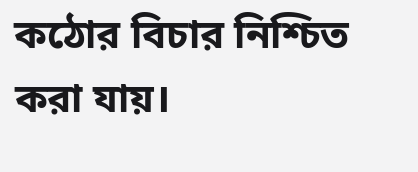কঠোর বিচার নিশ্চিত করা যায়।